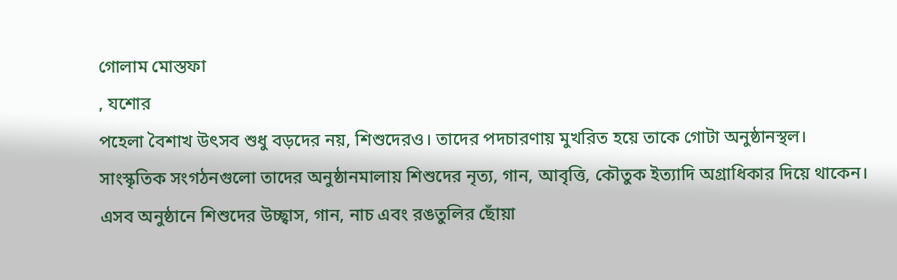গোলাম মোস্তফা
, যশোর
পহেলা বৈশাখ উৎসব শুধু বড়দের নয়, শিশুদেরও। তাদের পদচারণায় মুখরিত হয়ে তাকে গোটা অনুষ্ঠানস্থল।
সাংস্কৃতিক সংগঠনগুলো তাদের অনুষ্ঠানমালায় শিশুদের নৃত্য, গান, আবৃত্তি, কৌতুক ইত্যাদি অগ্রাধিকার দিয়ে থাকেন। এসব অনুষ্ঠানে শিশুদের উচ্ছ্বাস, গান, নাচ এবং রঙতুলির ছোঁয়া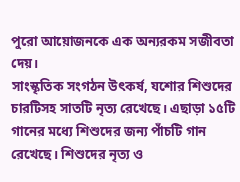পুরো আয়োজনকে এক অন্যরকম সজীবতা দেয়।
সাংস্কৃতিক সংগঠন উৎকর্ষ, যশোর শিশুদের চারটিসহ সাতটি নৃত্য রেখেছে। এছাড়া ১৫টি গানের মধ্যে শিশুদের জন্য পাঁচটি গান রেখেছে। শিশুদের নৃত্য ও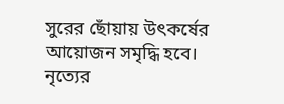সুরের ছোঁয়ায় উৎকর্ষের আয়োজন সমৃদ্ধি হবে।
নৃত্যের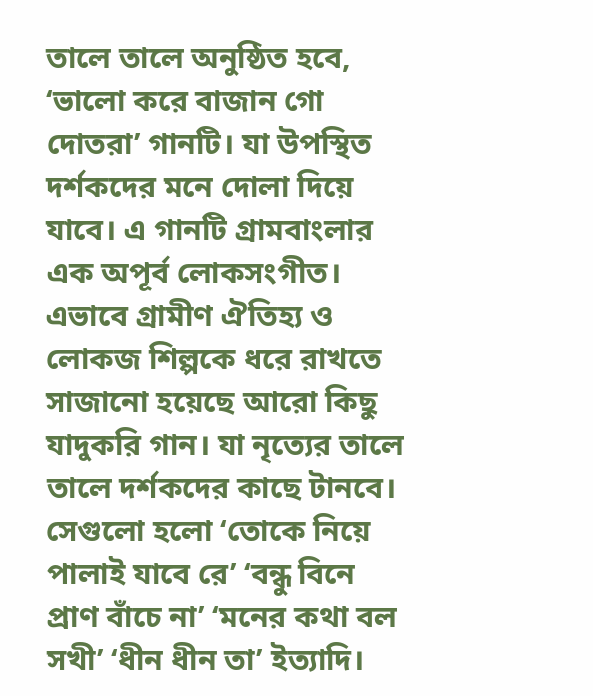তালে তালে অনুষ্ঠিত হবে, ‘ভালো করে বাজান গো দোতরা’ গানটি। যা উপস্থিত দর্শকদের মনে দোলা দিয়ে যাবে। এ গানটি গ্রামবাংলার এক অপূর্ব লোকসংগীত। এভাবে গ্রামীণ ঐতিহ্য ও লোকজ শিল্পকে ধরে রাখতে সাজানো হয়েছে আরো কিছু যাদুকরি গান। যা নৃত্যের তালে তালে দর্শকদের কাছে টানবে। সেগুলো হলো ‘তোকে নিয়ে পালাই যাবে রে’ ‘বন্ধু বিনে প্রাণ বাঁচে না’ ‘মনের কথা বল সখী’ ‘ধীন ধীন তা’ ইত্যাদি।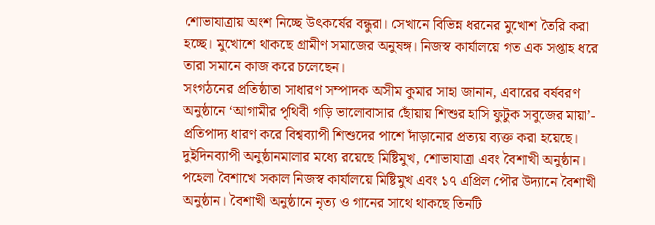শোভাযাত্রায় অংশ নিচ্ছে উৎকর্ষের বন্ধুরা। সেখানে বিভিন্ন ধরনের মুখোশ তৈরি করা হচ্ছে। মুখোশে থাকছে গ্রামীণ সমাজের অনুষঙ্গ। নিজস্ব কার্যালয়ে গত এক সপ্তাহ ধরে তারা সমানে কাজ করে চলেছেন।
সংগঠনের প্রতিষ্ঠাতা সাধারণ সম্পাদক অসীম কুমার সাহা জানান, এবারের বর্ষবরণ অনুষ্ঠানে ‘আগামীর পৃথিবী গড়ি ভালোবাসার ছোঁয়ায় শিশুর হাসি ফুটুক সবুজের মায়া’- প্রতিপাদ্য ধারণ করে বিশ্বব্যাপী শিশুদের পাশে দাঁড়ানোর প্রত্যয় ব্যক্ত করা হয়েছে। দুইদিনব্যাপী অনুষ্ঠানমালার মধ্যে রয়েছে মিষ্টিমুখ, শোভাযাত্রা এবং বৈশাখী অনুষ্ঠান। পহেলা বৈশাখে সকাল নিজস্ব কার্যালয়ে মিষ্টিমুখ এবং ১৭ এপ্রিল পৌর উদ্যানে বৈশাখী অনুষ্ঠান। বৈশাখী অনুষ্ঠানে নৃত্য ও গানের সাথে থাকছে তিনটি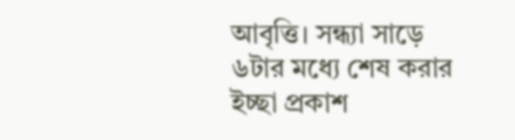আবৃত্তি। সন্ধ্যা সাড়ে ৬টার মধ্যে শেষ করার ইচ্ছা প্রকাশ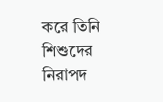করে তিনি শিশুদের নিরাপদ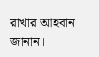রাখার আহবান জানান।